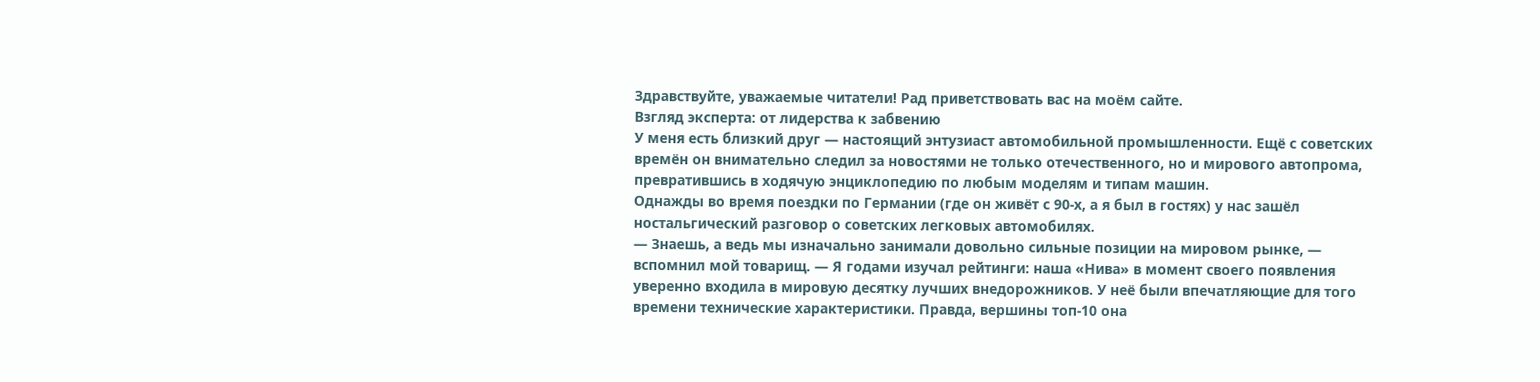Здравствуйте, уважаемые читатели! Рад приветствовать вас на моём сайте.
Взгляд эксперта: от лидерства к забвению
У меня есть близкий друг — настоящий энтузиаст автомобильной промышленности. Ещё с советских времён он внимательно следил за новостями не только отечественного, но и мирового автопрома, превратившись в ходячую энциклопедию по любым моделям и типам машин.
Однажды во время поездки по Германии (где он живёт с 90-х, а я был в гостях) у нас зашёл ностальгический разговор о советских легковых автомобилях.
— Знаешь, а ведь мы изначально занимали довольно сильные позиции на мировом рынке, — вспомнил мой товарищ. — Я годами изучал рейтинги: наша «Нива» в момент своего появления уверенно входила в мировую десятку лучших внедорожников. У неё были впечатляющие для того времени технические характеристики. Правда, вершины топ-10 она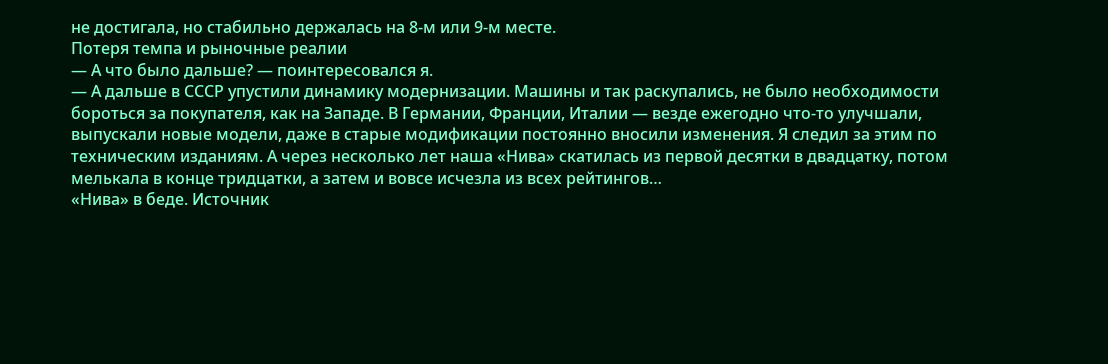не достигала, но стабильно держалась на 8-м или 9-м месте.
Потеря темпа и рыночные реалии
— А что было дальше? — поинтересовался я.
— А дальше в СССР упустили динамику модернизации. Машины и так раскупались, не было необходимости бороться за покупателя, как на Западе. В Германии, Франции, Италии — везде ежегодно что-то улучшали, выпускали новые модели, даже в старые модификации постоянно вносили изменения. Я следил за этим по техническим изданиям. А через несколько лет наша «Нива» скатилась из первой десятки в двадцатку, потом мелькала в конце тридцатки, а затем и вовсе исчезла из всех рейтингов…
«Нива» в беде. Источник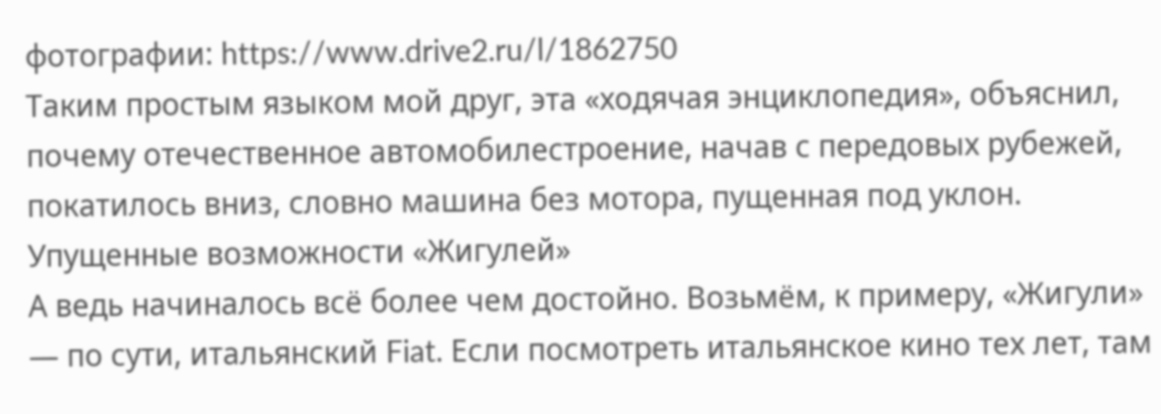фотографии: https://www.drive2.ru/l/1862750
Таким простым языком мой друг, эта «ходячая энциклопедия», объяснил, почему отечественное автомобилестроение, начав с передовых рубежей, покатилось вниз, словно машина без мотора, пущенная под уклон.
Упущенные возможности «Жигулей»
А ведь начиналось всё более чем достойно. Возьмём, к примеру, «Жигули» — по сути, итальянский Fiat. Если посмотреть итальянское кино тех лет, там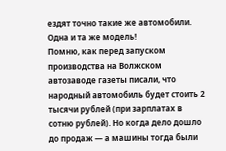ездят точно такие же автомобили. Одна и та же модель!
Помню, как перед запуском производства на Волжском автозаводе газеты писали, что народный автомобиль будет стоить 2 тысячи рублей (при зарплатах в сотню рублей). Но когда дело дошло до продаж — а машины тогда были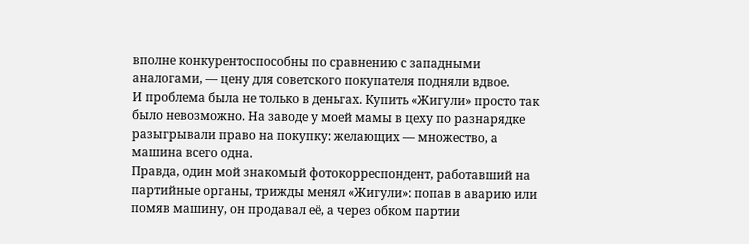вполне конкурентоспособны по сравнению с западными аналогами, — цену для советского покупателя подняли вдвое.
И проблема была не только в деньгах. Купить «Жигули» просто так было невозможно. На заводе у моей мамы в цеху по разнарядке разыгрывали право на покупку: желающих — множество, а машина всего одна.
Правда, один мой знакомый фотокорреспондент, работавший на партийные органы, трижды менял «Жигули»: попав в аварию или помяв машину, он продавал её, а через обком партии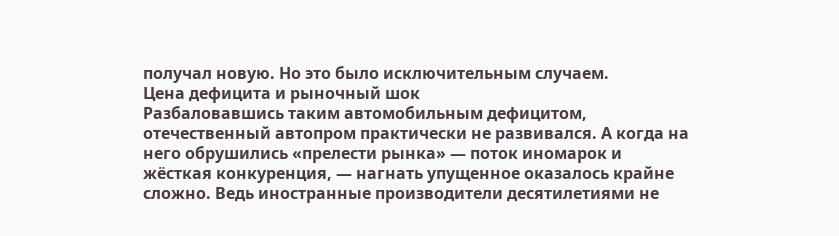получал новую. Но это было исключительным случаем.
Цена дефицита и рыночный шок
Разбаловавшись таким автомобильным дефицитом, отечественный автопром практически не развивался. А когда на него обрушились «прелести рынка» — поток иномарок и жёсткая конкуренция, — нагнать упущенное оказалось крайне сложно. Ведь иностранные производители десятилетиями не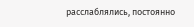расслаблялись, постоянно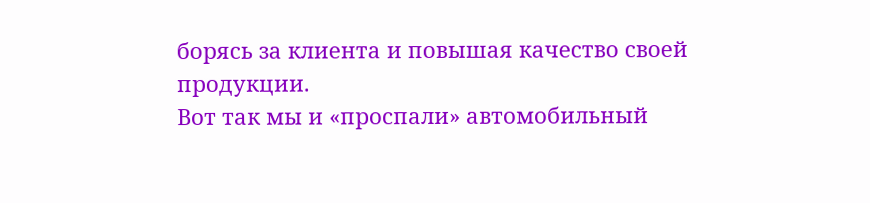борясь за клиента и повышая качество своей продукции.
Вот так мы и «проспали» автомобильный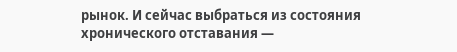рынок. И сейчас выбраться из состояния хронического отставания —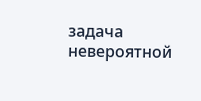задача невероятной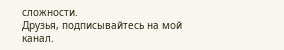сложности.
Друзья, подписывайтесь на мой канал.